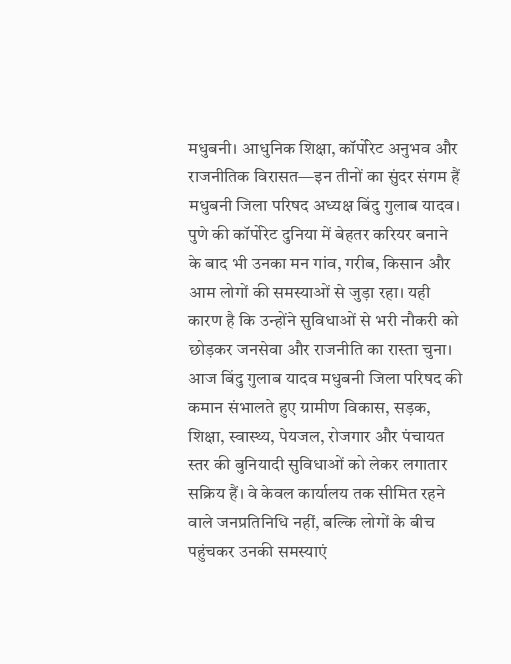मधुबनी। आधुनिक शिक्षा, कॉर्पोरेट अनुभव और राजनीतिक विरासत—इन तीनों का सुंदर संगम हैं मधुबनी जिला परिषद अध्यक्ष बिंदु गुलाब यादव। पुणे की कॉर्पोरेट दुनिया में बेहतर करियर बनाने के बाद भी उनका मन गांव, गरीब, किसान और आम लोगों की समस्याओं से जुड़ा रहा। यही कारण है कि उन्होंने सुविधाओं से भरी नौकरी को छोड़कर जनसेवा और राजनीति का रास्ता चुना।
आज बिंदु गुलाब यादव मधुबनी जिला परिषद की कमान संभालते हुए ग्रामीण विकास, सड़क, शिक्षा, स्वास्थ्य, पेयजल, रोजगार और पंचायत स्तर की बुनियादी सुविधाओं को लेकर लगातार सक्रिय हैं। वे केवल कार्यालय तक सीमित रहने वाले जनप्रतिनिधि नहीं, बल्कि लोगों के बीच पहुंचकर उनकी समस्याएं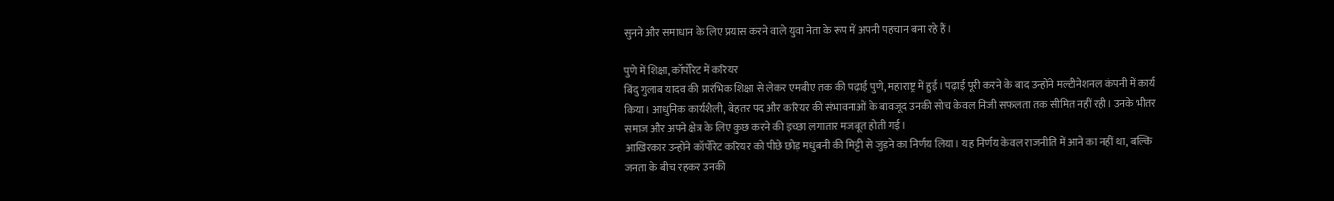सुनने और समाधान के लिए प्रयास करने वाले युवा नेता के रूप में अपनी पहचान बना रहे हैं।

पुणे में शिक्षा, कॉर्पोरेट में करियर
बिंदु गुलाब यादव की प्रारंभिक शिक्षा से लेकर एमबीए तक की पढ़ाई पुणे, महाराष्ट्र में हुई। पढ़ाई पूरी करने के बाद उन्होंने मल्टीनेशनल कंपनी में कार्य किया। आधुनिक कार्यशैली, बेहतर पद और करियर की संभावनाओं के बावजूद उनकी सोच केवल निजी सफलता तक सीमित नहीं रही। उनके भीतर समाज और अपने क्षेत्र के लिए कुछ करने की इच्छा लगातार मजबूत होती गई।
आखिरकार उन्होंने कॉर्पोरेट करियर को पीछे छोड़ मधुबनी की मिट्टी से जुड़ने का निर्णय लिया। यह निर्णय केवल राजनीति में आने का नहीं था, बल्कि जनता के बीच रहकर उनकी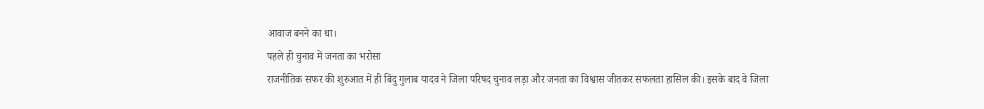आवाज बनने का था।
पहले ही चुनाव में जनता का भरोसा
राजनीतिक सफर की शुरुआत में ही बिंदु गुलाब यादव ने जिला परिषद चुनाव लड़ा और जनता का विश्वास जीतकर सफलता हासिल की। इसके बाद वे जिला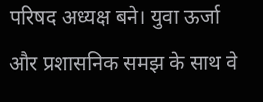परिषद अध्यक्ष बने। युवा ऊर्जा और प्रशासनिक समझ के साथ वे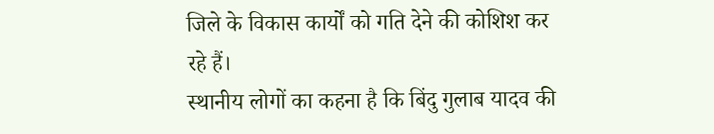जिले के विकास कार्यों को गति देने की कोशिश कर रहे हैं।
स्थानीय लोगों का कहना है कि बिंदु गुलाब यादव की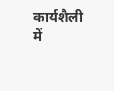कार्यशैली में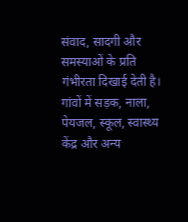संवाद, सादगी और समस्याओं के प्रति गंभीरता दिखाई देती है। गांवों में सड़क, नाला, पेयजल, स्कूल, स्वास्थ्य केंद्र और अन्य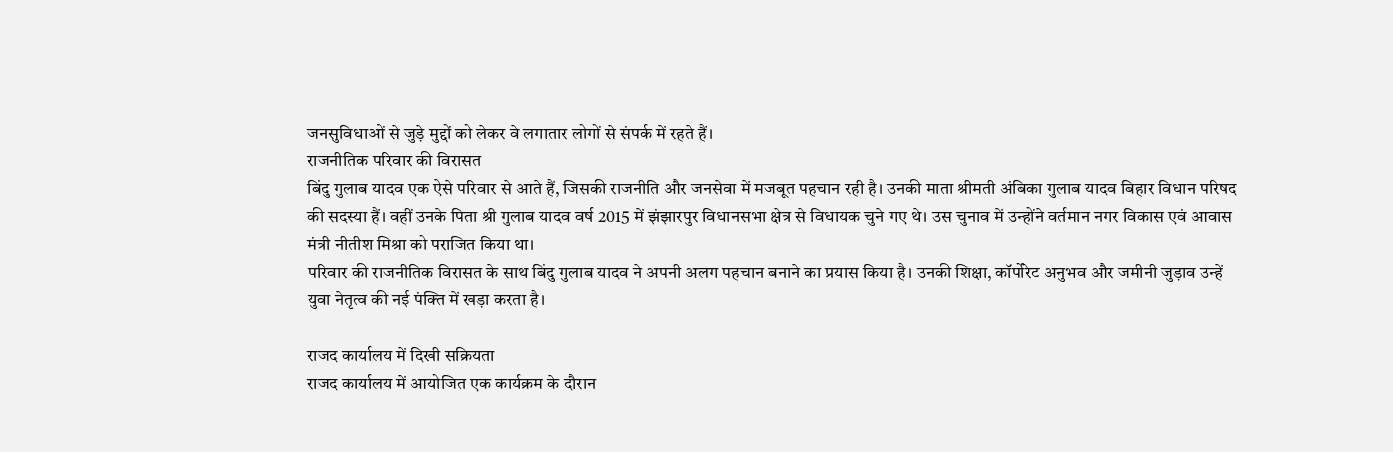जनसुविधाओं से जुड़े मुद्दों को लेकर वे लगातार लोगों से संपर्क में रहते हैं।
राजनीतिक परिवार की विरासत
बिंदु गुलाब यादव एक ऐसे परिवार से आते हैं, जिसकी राजनीति और जनसेवा में मजबूत पहचान रही है। उनकी माता श्रीमती अंबिका गुलाब यादव बिहार विधान परिषद की सदस्या हैं। वहीं उनके पिता श्री गुलाब यादव वर्ष 2015 में झंझारपुर विधानसभा क्षेत्र से विधायक चुने गए थे। उस चुनाव में उन्होंने वर्तमान नगर विकास एवं आवास मंत्री नीतीश मिश्रा को पराजित किया था।
परिवार की राजनीतिक विरासत के साथ बिंदु गुलाब यादव ने अपनी अलग पहचान बनाने का प्रयास किया है। उनकी शिक्षा, कॉर्पोरेट अनुभव और जमीनी जुड़ाव उन्हें युवा नेतृत्व की नई पंक्ति में खड़ा करता है।

राजद कार्यालय में दिखी सक्रियता
राजद कार्यालय में आयोजित एक कार्यक्रम के दौरान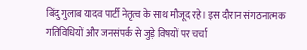बिंदु गुलाब यादव पार्टी नेतृत्व के साथ मौजूद रहे। इस दौरान संगठनात्मक गतिविधियों और जनसंपर्क से जुड़े विषयों पर चर्चा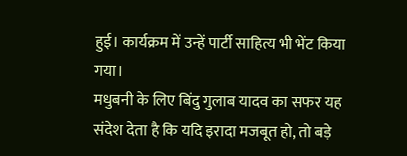हुई। कार्यक्रम में उन्हें पार्टी साहित्य भी भेंट किया गया।
मधुबनी के लिए बिंदु गुलाब यादव का सफर यह संदेश देता है कि यदि इरादा मजबूत हो, तो बड़े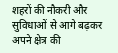शहरों की नौकरी और सुविधाओं से आगे बढ़कर अपने क्षेत्र की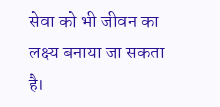सेवा को भी जीवन का लक्ष्य बनाया जा सकता है।